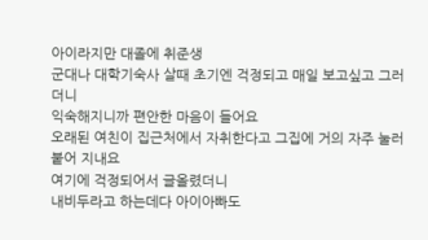아이라지만 대졸에 취준생
군대나 대학기숙사 살때 초기엔 걱정되고 매일 보고싶고 그러더니
익숙해지니까 편안한 마음이 들어요
오래된 여친이 집근처에서 자취한다고 그집에 거의 자주 눌러붙어 지내요
여기에 걱정되어서 글올렸더니
내비두라고 하는데다 아이아빠도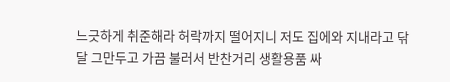느긋하게 취준해라 허락까지 떨어지니 저도 집에와 지내라고 닦달 그만두고 가끔 불러서 반찬거리 생활용품 싸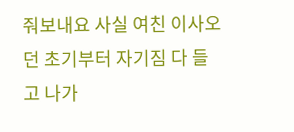줘보내요 사실 여친 이사오던 초기부터 자기짐 다 들고 나가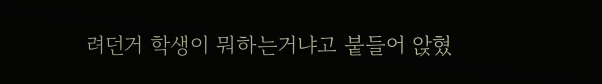려던거 학생이 뭐하는거냐고 붙들어 앉혔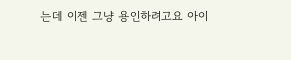는데 이젠 그냥 용인하려고요 아이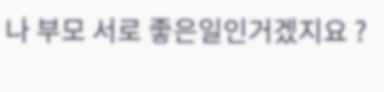나 부모 서로 좋은일인거겠지요 ?